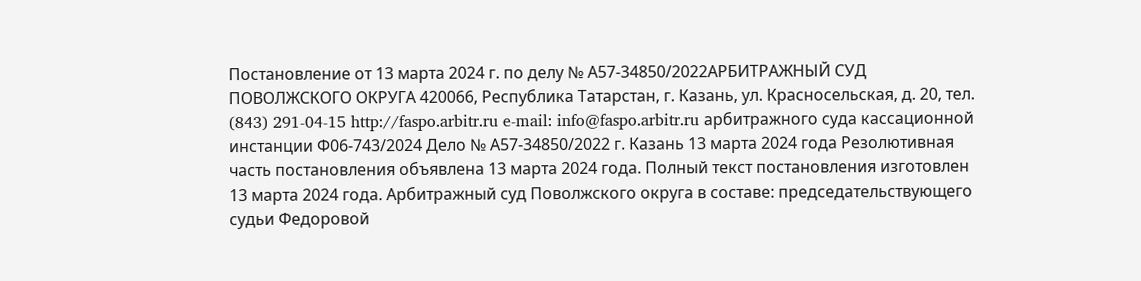Постановление от 13 марта 2024 г. по делу № А57-34850/2022АРБИТРАЖНЫЙ СУД ПОВОЛЖСКОГО ОКРУГА 420066, Республика Татарстан, г. Казань, ул. Красносельская, д. 20, тел. (843) 291-04-15 http://faspo.arbitr.ru e-mail: info@faspo.arbitr.ru арбитражного суда кассационной инстанции Ф06-743/2024 Дело № А57-34850/2022 г. Казань 13 марта 2024 года Резолютивная часть постановления объявлена 13 марта 2024 года. Полный текст постановления изготовлен 13 марта 2024 года. Арбитражный суд Поволжского округа в составе: председательствующего судьи Федоровой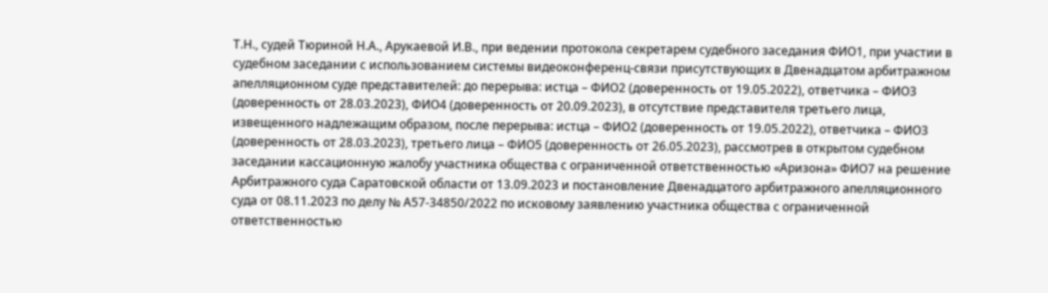Т.Н., судей Тюриной Н.А., Арукаевой И.В., при ведении протокола секретарем судебного заседания ФИО1, при участии в судебном заседании с использованием системы видеоконференц-связи присутствующих в Двенадцатом арбитражном апелляционном суде представителей: до перерыва: истца – ФИО2 (доверенность от 19.05.2022), ответчика – ФИО3 (доверенность от 28.03.2023), ФИО4 (доверенность от 20.09.2023), в отсутствие представителя третьего лица, извещенного надлежащим образом, после перерыва: истца – ФИО2 (доверенность от 19.05.2022), ответчика – ФИО3 (доверенность от 28.03.2023), третьего лица – ФИО5 (доверенность от 26.05.2023), рассмотрев в открытом судебном заседании кассационную жалобу участника общества с ограниченной ответственностью «Аризона» ФИО7 на решение Арбитражного суда Саратовской области от 13.09.2023 и постановление Двенадцатого арбитражного апелляционного суда от 08.11.2023 по делу № А57-34850/2022 по исковому заявлению участника общества с ограниченной ответственностью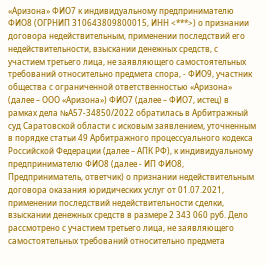«Аризона» ФИО7 к индивидуальному предпринимателю ФИО8 (ОГРНИП 310643809800015, ИНН <***>) о признании договора недействительным, применении последствий его недействительности, взыскании денежных средств, с участием третьего лица, не заявляющего самостоятельных требований относительно предмета спора, - ФИО9, участник общества с ограниченной ответственностью «Аризона» (далее – ООО «Аризона») ФИО7 (далее – ФИО7, истец) в рамках дела №А57-34850/2022 обратилась в Арбитражный суд Саратовской области с исковым заявлением, уточненным в порядке статьи 49 Арбитражного процессуального кодекса Российской Федерации (далее – АПК РФ), к индивидуальному предпринимателю ФИО8 (далее - ИП ФИО8, Предприниматель, ответчик) о признании недействительным договора оказания юридических услуг от 01.07.2021, применении последствий недействительности сделки, взыскании денежных средств в размере 2 343 060 руб. Дело рассмотрено с участием третьего лица, не заявляющего самостоятельных требований относительно предмета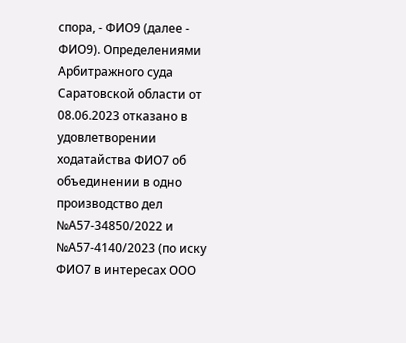спора, - ФИО9 (далее - ФИО9). Определениями Арбитражного суда Саратовской области от 08.06.2023 отказано в удовлетворении ходатайства ФИО7 об объединении в одно производство дел №А57-34850/2022 и №А57-4140/2023 (по иску ФИО7 в интересах ООО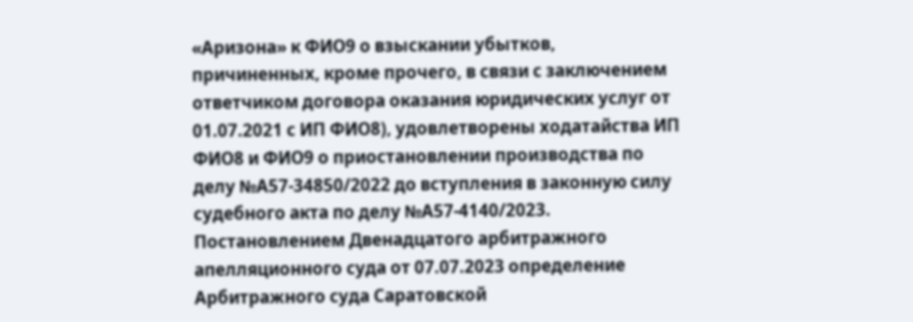«Аризона» к ФИО9 о взыскании убытков, причиненных, кроме прочего, в связи с заключением ответчиком договора оказания юридических услуг от 01.07.2021 с ИП ФИО8), удовлетворены ходатайства ИП ФИО8 и ФИО9 о приостановлении производства по делу №А57-34850/2022 до вступления в законную силу судебного акта по делу №А57-4140/2023. Постановлением Двенадцатого арбитражного апелляционного суда от 07.07.2023 определение Арбитражного суда Саратовской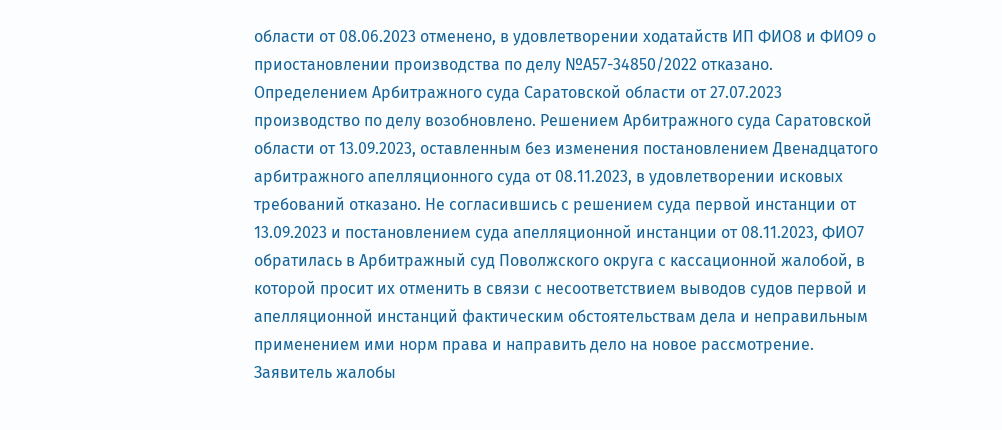области от 08.06.2023 отменено, в удовлетворении ходатайств ИП ФИО8 и ФИО9 о приостановлении производства по делу №А57-34850/2022 отказано. Определением Арбитражного суда Саратовской области от 27.07.2023 производство по делу возобновлено. Решением Арбитражного суда Саратовской области от 13.09.2023, оставленным без изменения постановлением Двенадцатого арбитражного апелляционного суда от 08.11.2023, в удовлетворении исковых требований отказано. Не согласившись с решением суда первой инстанции от 13.09.2023 и постановлением суда апелляционной инстанции от 08.11.2023, ФИО7 обратилась в Арбитражный суд Поволжского округа с кассационной жалобой, в которой просит их отменить в связи с несоответствием выводов судов первой и апелляционной инстанций фактическим обстоятельствам дела и неправильным применением ими норм права и направить дело на новое рассмотрение. Заявитель жалобы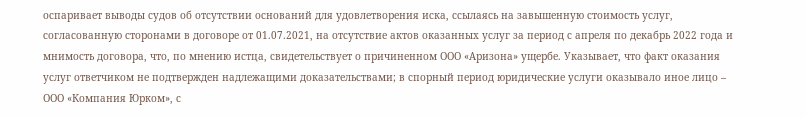оспаривает выводы судов об отсутствии оснований для удовлетворения иска, ссылаясь на завышенную стоимость услуг, согласованную сторонами в договоре от 01.07.2021, на отсутствие актов оказанных услуг за период с апреля по декабрь 2022 года и мнимость договора, что, по мнению истца, свидетельствует о причиненном ООО «Аризона» ущербе. Указывает, что факт оказания услуг ответчиком не подтвержден надлежащими доказательствами; в спорный период юридические услуги оказывало иное лицо – ООО «Компания Юрком», с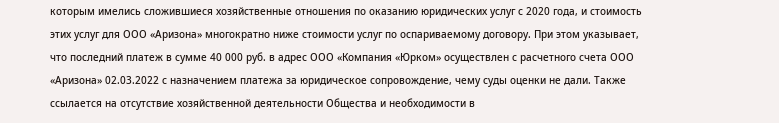которым имелись сложившиеся хозяйственные отношения по оказанию юридических услуг с 2020 года, и стоимость этих услуг для ООО «Аризона» многократно ниже стоимости услуг по оспариваемому договору. При этом указывает, что последний платеж в сумме 40 000 руб. в адрес ООО «Компания «Юрком» осуществлен с расчетного счета ООО «Аризона» 02.03.2022 с назначением платежа за юридическое сопровождение, чему суды оценки не дали. Также ссылается на отсутствие хозяйственной деятельности Общества и необходимости в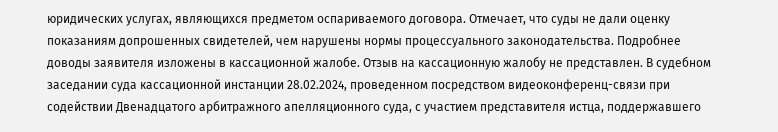юридических услугах, являющихся предметом оспариваемого договора. Отмечает, что суды не дали оценку показаниям допрошенных свидетелей, чем нарушены нормы процессуального законодательства. Подробнее доводы заявителя изложены в кассационной жалобе. Отзыв на кассационную жалобу не представлен. В судебном заседании суда кассационной инстанции 28.02.2024, проведенном посредством видеоконференц-связи при содействии Двенадцатого арбитражного апелляционного суда, с участием представителя истца, поддержавшего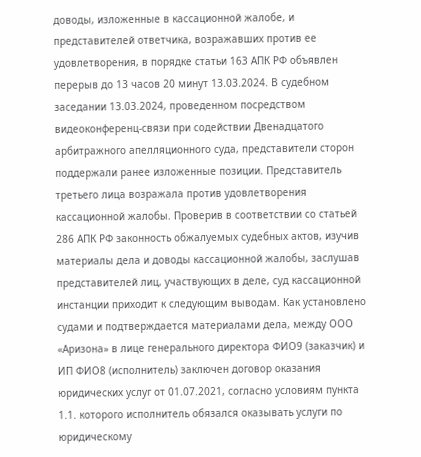доводы, изложенные в кассационной жалобе, и представителей ответчика, возражавших против ее удовлетворения, в порядке статьи 163 АПК РФ объявлен перерыв до 13 часов 20 минут 13.03.2024. В судебном заседании 13.03.2024, проведенном посредством видеоконференц-связи при содействии Двенадцатого арбитражного апелляционного суда, представители сторон поддержали ранее изложенные позиции. Представитель третьего лица возражала против удовлетворения кассационной жалобы. Проверив в соответствии со статьей 286 АПК РФ законность обжалуемых судебных актов, изучив материалы дела и доводы кассационной жалобы, заслушав представителей лиц, участвующих в деле, суд кассационной инстанции приходит к следующим выводам. Как установлено судами и подтверждается материалами дела, между ООО «Аризона» в лице генерального директора ФИО9 (заказчик) и ИП ФИО8 (исполнитель) заключен договор оказания юридических услуг от 01.07.2021, согласно условиям пункта 1.1. которого исполнитель обязался оказывать услуги по юридическому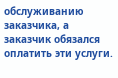обслуживанию заказчика, а заказчик обязался оплатить эти услуги.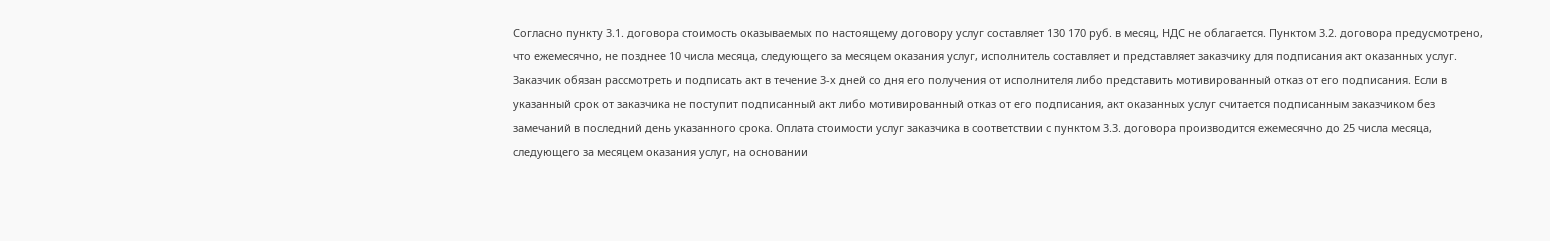Согласно пункту 3.1. договора стоимость оказываемых по настоящему договору услуг составляет 130 170 руб. в месяц, НДС не облагается. Пунктом 3.2. договора предусмотрено, что ежемесячно, не позднее 10 числа месяца, следующего за месяцем оказания услуг, исполнитель составляет и представляет заказчику для подписания акт оказанных услуг. Заказчик обязан рассмотреть и подписать акт в течение 3-х дней со дня его получения от исполнителя либо представить мотивированный отказ от его подписания. Если в указанный срок от заказчика не поступит подписанный акт либо мотивированный отказ от его подписания, акт оказанных услуг считается подписанным заказчиком без замечаний в последний день указанного срока. Оплата стоимости услуг заказчика в соответствии с пунктом 3.3. договора производится ежемесячно до 25 числа месяца, следующего за месяцем оказания услуг, на основании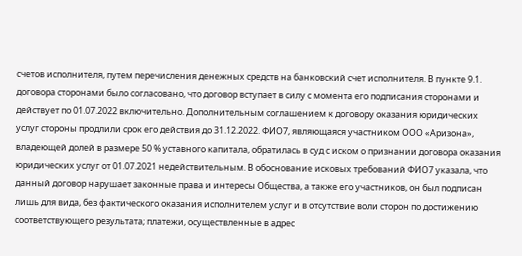счетов исполнителя, путем перечисления денежных средств на банковский счет исполнителя. В пункте 9.1. договора сторонами было согласовано, что договор вступает в силу с момента его подписания сторонами и действует по 01.07.2022 включительно. Дополнительным соглашением к договору оказания юридических услуг стороны продлили срок его действия до 31.12.2022. ФИО7, являющаяся участником ООО «Аризона», владеющей долей в размере 50 % уставного капитала, обратилась в суд с иском о признании договора оказания юридических услуг от 01.07.2021 недействительным. В обоснование исковых требований ФИО7 указала, что данный договор нарушает законные права и интересы Общества, а также его участников, он был подписан лишь для вида, без фактического оказания исполнителем услуг и в отсутствие воли сторон по достижению соответствующего результата; платежи, осуществленные в адрес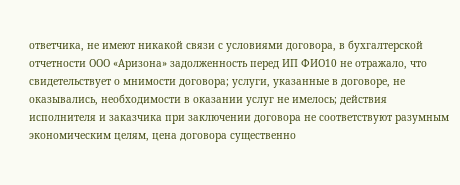ответчика, не имеют никакой связи с условиями договора, в бухгалтерской отчетности ООО «Аризона» задолженность перед ИП ФИО10 не отражало, что свидетельствует о мнимости договора; услуги, указанные в договоре, не оказывались, необходимости в оказании услуг не имелось; действия исполнителя и заказчика при заключении договора не соответствуют разумным экономическим целям, цена договора существенно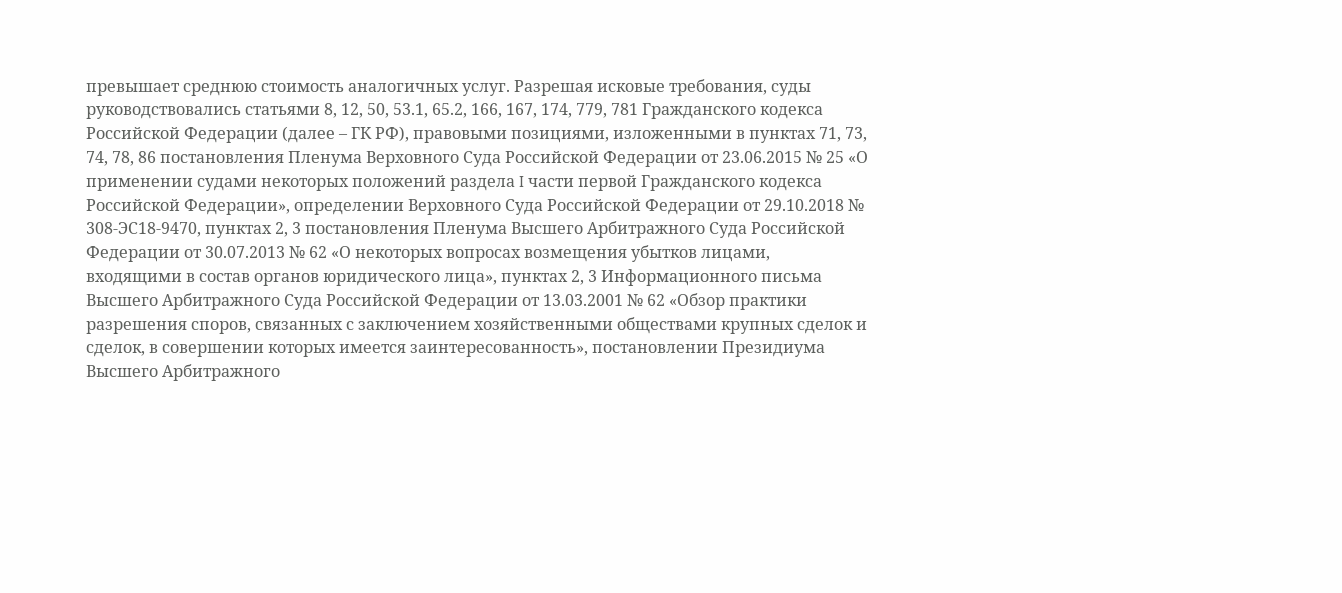превышает среднюю стоимость аналогичных услуг. Разрешая исковые требования, суды руководствовались статьями 8, 12, 50, 53.1, 65.2, 166, 167, 174, 779, 781 Гражданского кодекса Российской Федерации (далее – ГК РФ), правовыми позициями, изложенными в пунктах 71, 73, 74, 78, 86 постановления Пленума Верховного Суда Российской Федерации от 23.06.2015 № 25 «О применении судами некоторых положений раздела I части первой Гражданского кодекса Российской Федерации», определении Верховного Суда Российской Федерации от 29.10.2018 № 308-ЭС18-9470, пунктах 2, 3 постановления Пленума Высшего Арбитражного Суда Российской Федерации от 30.07.2013 № 62 «О некоторых вопросах возмещения убытков лицами, входящими в состав органов юридического лица», пунктах 2, 3 Информационного письма Высшего Арбитражного Суда Российской Федерации от 13.03.2001 № 62 «Обзор практики разрешения споров, связанных с заключением хозяйственными обществами крупных сделок и сделок, в совершении которых имеется заинтересованность», постановлении Президиума Высшего Арбитражного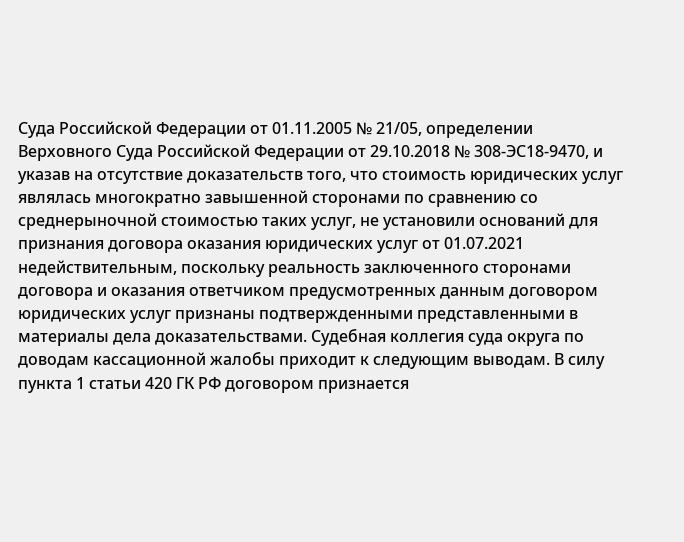Суда Российской Федерации от 01.11.2005 № 21/05, определении Верховного Суда Российской Федерации от 29.10.2018 № 308-ЭС18-9470, и указав на отсутствие доказательств того, что стоимость юридических услуг являлась многократно завышенной сторонами по сравнению со среднерыночной стоимостью таких услуг, не установили оснований для признания договора оказания юридических услуг от 01.07.2021 недействительным, поскольку реальность заключенного сторонами договора и оказания ответчиком предусмотренных данным договором юридических услуг признаны подтвержденными представленными в материалы дела доказательствами. Судебная коллегия суда округа по доводам кассационной жалобы приходит к следующим выводам. В силу пункта 1 статьи 420 ГК РФ договором признается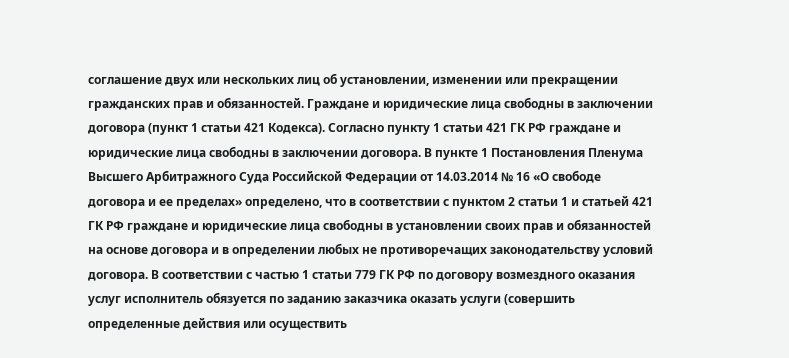соглашение двух или нескольких лиц об установлении, изменении или прекращении гражданских прав и обязанностей. Граждане и юридические лица свободны в заключении договора (пункт 1 статьи 421 Кодекса). Согласно пункту 1 статьи 421 ГК РФ граждане и юридические лица свободны в заключении договора. В пункте 1 Постановления Пленума Высшего Арбитражного Суда Российской Федерации от 14.03.2014 № 16 «О свободе договора и ее пределах» определено, что в соответствии с пунктом 2 статьи 1 и статьей 421 ГК РФ граждане и юридические лица свободны в установлении своих прав и обязанностей на основе договора и в определении любых не противоречащих законодательству условий договора. В соответствии с частью 1 статьи 779 ГК РФ по договору возмездного оказания услуг исполнитель обязуется по заданию заказчика оказать услуги (совершить определенные действия или осуществить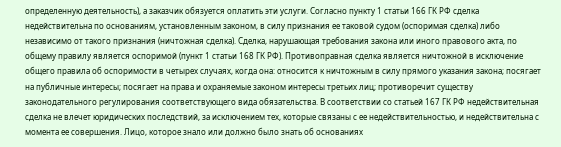определенную деятельность), а заказчик обязуется оплатить эти услуги. Согласно пункту 1 статьи 166 ГК РФ сделка недействительна по основаниям, установленным законом, в силу признания ее таковой судом (оспоримая сделка) либо независимо от такого признания (ничтожная сделка). Сделка, нарушающая требования закона или иного правового акта, по общему правилу является оспоримой (пункт 1 статьи 168 ГК РФ). Противоправная сделка является ничтожной в исключение общего правила об оспоримости в четырех случаях, когда она: относится к ничтожным в силу прямого указания закона; посягает на публичные интересы; посягает на права и охраняемые законом интересы третьих лиц; противоречит существу законодательного регулирования соответствующего вида обязательства. В соответствии со статьей 167 ГК РФ недействительная сделка не влечет юридических последствий, за исключением тех, которые связаны с ее недействительностью, и недействительна с момента ее совершения. Лицо, которое знало или должно было знать об основаниях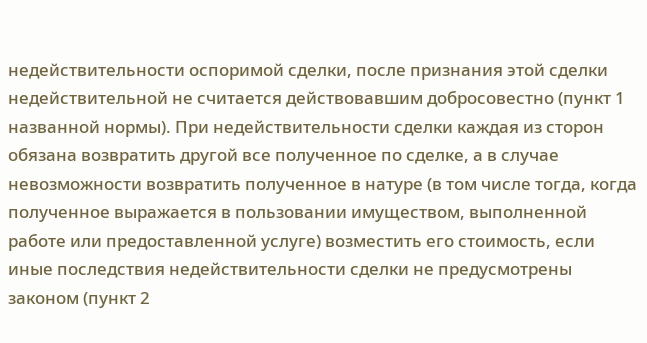недействительности оспоримой сделки, после признания этой сделки недействительной не считается действовавшим добросовестно (пункт 1 названной нормы). При недействительности сделки каждая из сторон обязана возвратить другой все полученное по сделке, а в случае невозможности возвратить полученное в натуре (в том числе тогда, когда полученное выражается в пользовании имуществом, выполненной работе или предоставленной услуге) возместить его стоимость, если иные последствия недействительности сделки не предусмотрены законом (пункт 2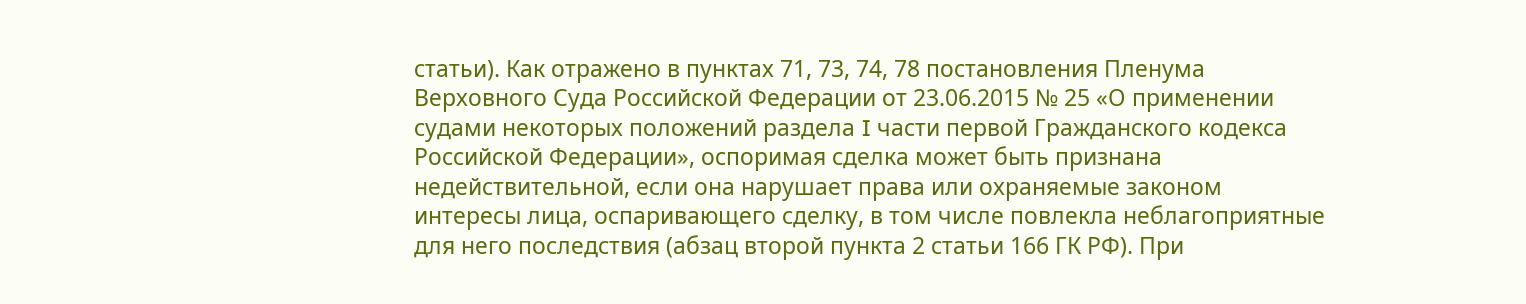статьи). Как отражено в пунктах 71, 73, 74, 78 постановления Пленума Верховного Суда Российской Федерации от 23.06.2015 № 25 «О применении судами некоторых положений раздела I части первой Гражданского кодекса Российской Федерации», оспоримая сделка может быть признана недействительной, если она нарушает права или охраняемые законом интересы лица, оспаривающего сделку, в том числе повлекла неблагоприятные для него последствия (абзац второй пункта 2 статьи 166 ГК РФ). При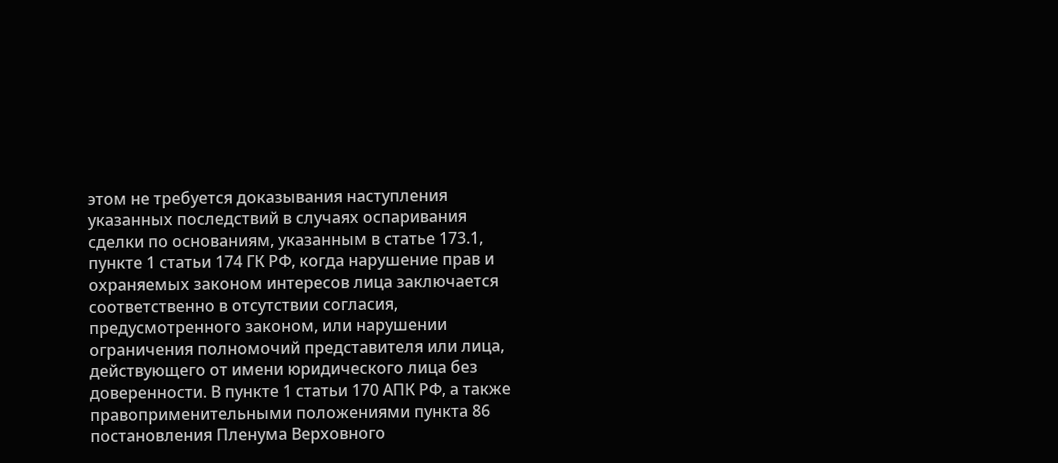этом не требуется доказывания наступления указанных последствий в случаях оспаривания сделки по основаниям, указанным в статье 173.1, пункте 1 статьи 174 ГК РФ, когда нарушение прав и охраняемых законом интересов лица заключается соответственно в отсутствии согласия, предусмотренного законом, или нарушении ограничения полномочий представителя или лица, действующего от имени юридического лица без доверенности. В пункте 1 статьи 170 АПК РФ, а также правоприменительными положениями пункта 86 постановления Пленума Верховного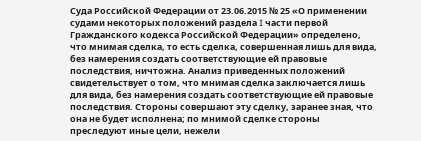Суда Российской Федерации от 23.06.2015 № 25 «О применении судами некоторых положений раздела I части первой Гражданского кодекса Российской Федерации» определено, что мнимая сделка, то есть сделка, совершенная лишь для вида, без намерения создать соответствующие ей правовые последствия, ничтожна. Анализ приведенных положений свидетельствует о том, что мнимая сделка заключается лишь для вида, без намерения создать соответствующие ей правовые последствия. Стороны совершают эту сделку, заранее зная, что она не будет исполнена; по мнимой сделке стороны преследуют иные цели, нежели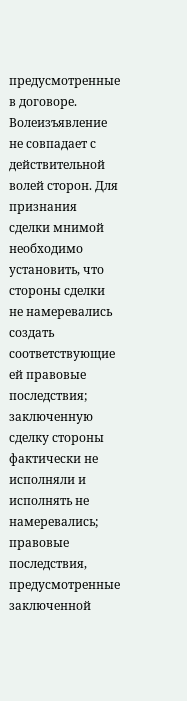предусмотренные в договоре. Волеизъявление не совпадает с действительной волей сторон. Для признания сделки мнимой необходимо установить, что стороны сделки не намеревались создать соответствующие ей правовые последствия; заключенную сделку стороны фактически не исполняли и исполнять не намеревались; правовые последствия, предусмотренные заключенной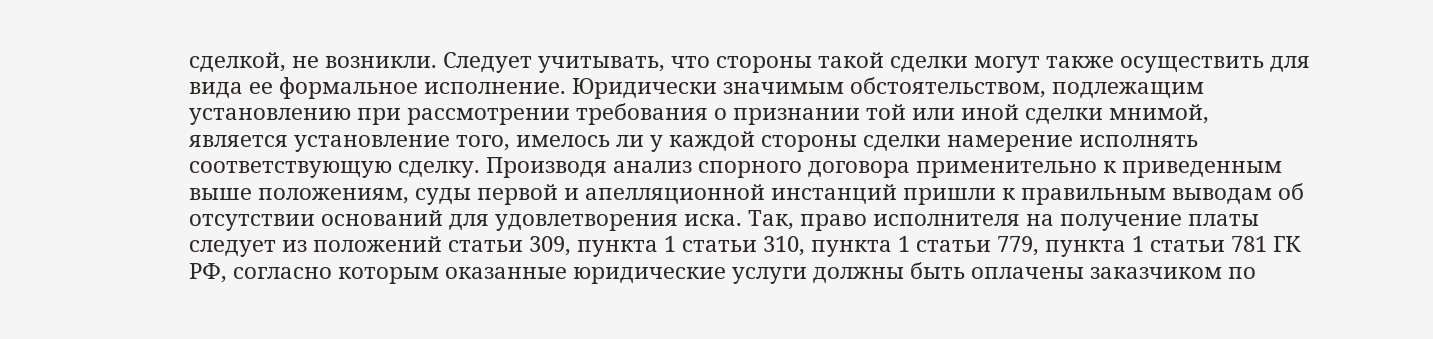сделкой, не возникли. Следует учитывать, что стороны такой сделки могут также осуществить для вида ее формальное исполнение. Юридически значимым обстоятельством, подлежащим установлению при рассмотрении требования о признании той или иной сделки мнимой, является установление того, имелось ли у каждой стороны сделки намерение исполнять соответствующую сделку. Производя анализ спорного договора применительно к приведенным выше положениям, суды первой и апелляционной инстанций пришли к правильным выводам об отсутствии оснований для удовлетворения иска. Так, право исполнителя на получение платы следует из положений статьи 309, пункта 1 статьи 310, пункта 1 статьи 779, пункта 1 статьи 781 ГК РФ, согласно которым оказанные юридические услуги должны быть оплачены заказчиком по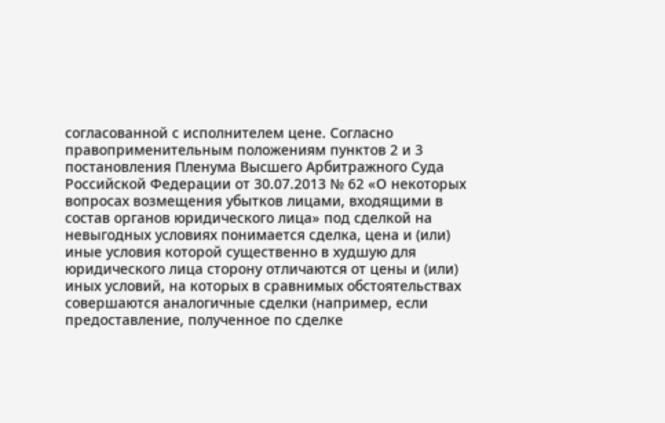согласованной с исполнителем цене. Согласно правоприменительным положениям пунктов 2 и 3 постановления Пленума Высшего Арбитражного Суда Российской Федерации от 30.07.2013 № 62 «О некоторых вопросах возмещения убытков лицами, входящими в состав органов юридического лица» под сделкой на невыгодных условиях понимается сделка, цена и (или) иные условия которой существенно в худшую для юридического лица сторону отличаются от цены и (или) иных условий, на которых в сравнимых обстоятельствах совершаются аналогичные сделки (например, если предоставление, полученное по сделке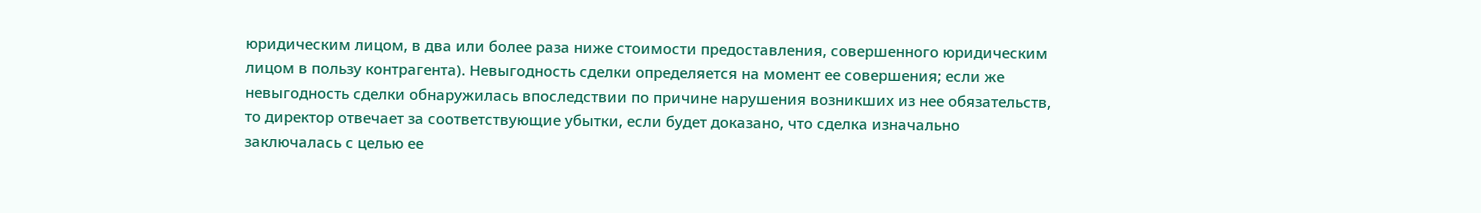юридическим лицом, в два или более раза ниже стоимости предоставления, совершенного юридическим лицом в пользу контрагента). Невыгодность сделки определяется на момент ее совершения; если же невыгодность сделки обнаружилась впоследствии по причине нарушения возникших из нее обязательств, то директор отвечает за соответствующие убытки, если будет доказано, что сделка изначально заключалась с целью ее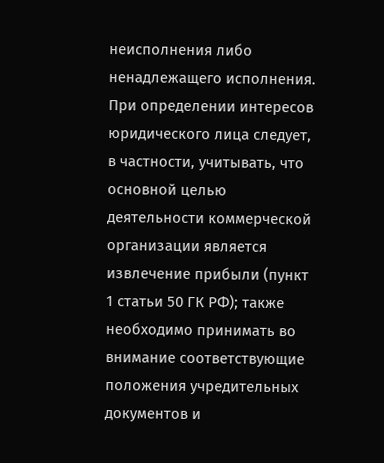неисполнения либо ненадлежащего исполнения. При определении интересов юридического лица следует, в частности, учитывать, что основной целью деятельности коммерческой организации является извлечение прибыли (пункт 1 статьи 50 ГК РФ); также необходимо принимать во внимание соответствующие положения учредительных документов и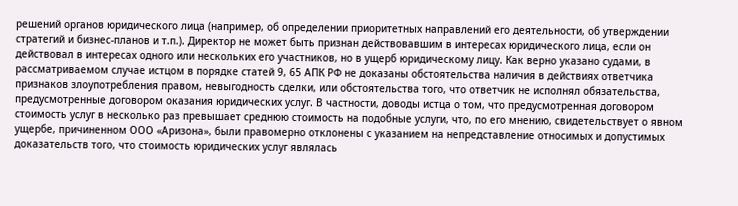решений органов юридического лица (например, об определении приоритетных направлений его деятельности, об утверждении стратегий и бизнес-планов и т.п.). Директор не может быть признан действовавшим в интересах юридического лица, если он действовал в интересах одного или нескольких его участников, но в ущерб юридическому лицу. Как верно указано судами, в рассматриваемом случае истцом в порядке статей 9, 65 АПК РФ не доказаны обстоятельства наличия в действиях ответчика признаков злоупотребления правом, невыгодность сделки, или обстоятельства того, что ответчик не исполнял обязательства, предусмотренные договором оказания юридических услуг. В частности, доводы истца о том, что предусмотренная договором стоимость услуг в несколько раз превышает среднюю стоимость на подобные услуги, что, по его мнению, свидетельствует о явном ущербе, причиненном ООО «Аризона», были правомерно отклонены с указанием на непредставление относимых и допустимых доказательств того, что стоимость юридических услуг являлась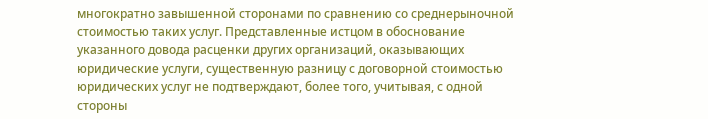многократно завышенной сторонами по сравнению со среднерыночной стоимостью таких услуг. Представленные истцом в обоснование указанного довода расценки других организаций, оказывающих юридические услуги, существенную разницу с договорной стоимостью юридических услуг не подтверждают, более того, учитывая, с одной стороны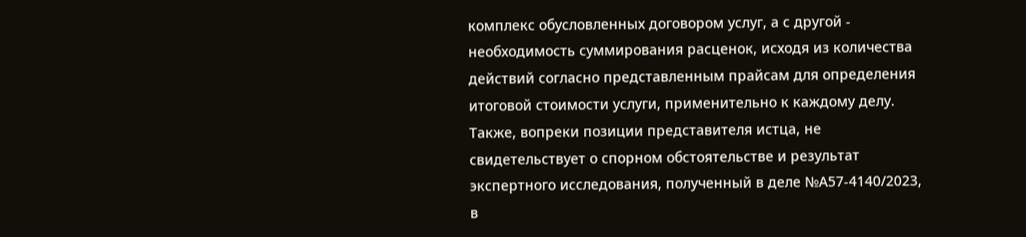комплекс обусловленных договором услуг, а с другой - необходимость суммирования расценок, исходя из количества действий согласно представленным прайсам для определения итоговой стоимости услуги, применительно к каждому делу. Также, вопреки позиции представителя истца, не свидетельствует о спорном обстоятельстве и результат экспертного исследования, полученный в деле №А57-4140/2023, в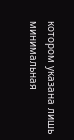котором указана лишь минимальная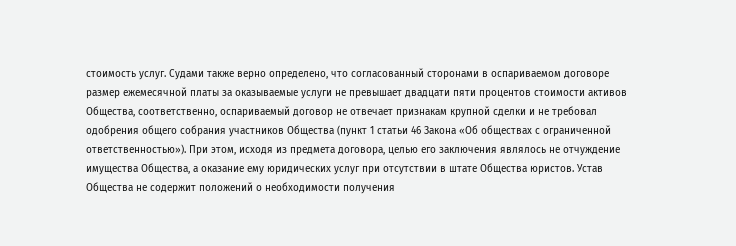стоимость услуг. Судами также верно определено, что согласованный сторонами в оспариваемом договоре размер ежемесячной платы за оказываемые услуги не превышает двадцати пяти процентов стоимости активов Общества, соответственно, оспариваемый договор не отвечает признакам крупной сделки и не требовал одобрения общего собрания участников Общества (пункт 1 статьи 46 Закона «Об обществах с ограниченной ответственностью»). При этом, исходя из предмета договора, целью его заключения являлось не отчуждение имущества Общества, а оказание ему юридических услуг при отсутствии в штате Общества юристов. Устав Общества не содержит положений о необходимости получения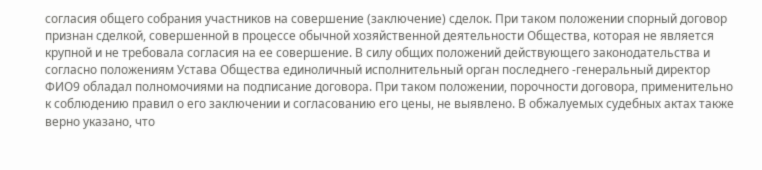согласия общего собрания участников на совершение (заключение) сделок. При таком положении спорный договор признан сделкой, совершенной в процессе обычной хозяйственной деятельности Общества, которая не является крупной и не требовала согласия на ее совершение. В силу общих положений действующего законодательства и согласно положениям Устава Общества единоличный исполнительный орган последнего -генеральный директор ФИО9 обладал полномочиями на подписание договора. При таком положении, порочности договора, применительно к соблюдению правил о его заключении и согласованию его цены, не выявлено. В обжалуемых судебных актах также верно указано, что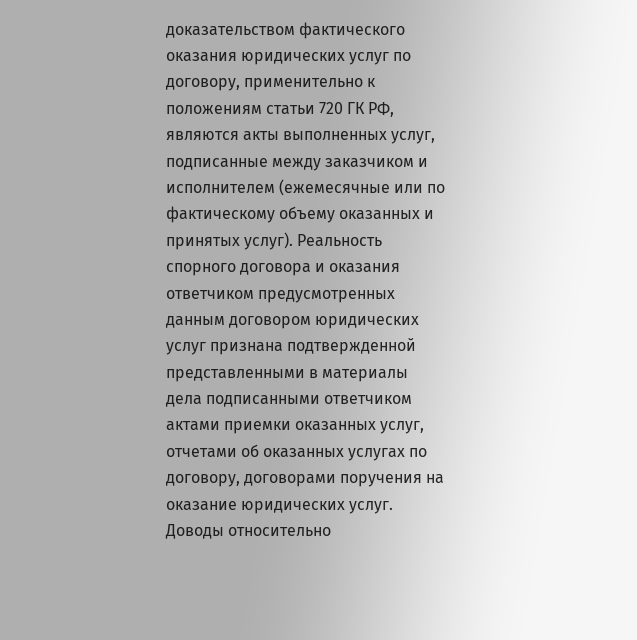доказательством фактического оказания юридических услуг по договору, применительно к положениям статьи 720 ГК РФ, являются акты выполненных услуг, подписанные между заказчиком и исполнителем (ежемесячные или по фактическому объему оказанных и принятых услуг). Реальность спорного договора и оказания ответчиком предусмотренных данным договором юридических услуг признана подтвержденной представленными в материалы дела подписанными ответчиком актами приемки оказанных услуг, отчетами об оказанных услугах по договору, договорами поручения на оказание юридических услуг. Доводы относительно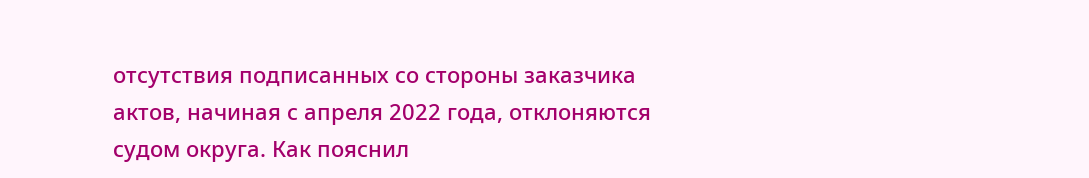отсутствия подписанных со стороны заказчика актов, начиная с апреля 2022 года, отклоняются судом округа. Как пояснил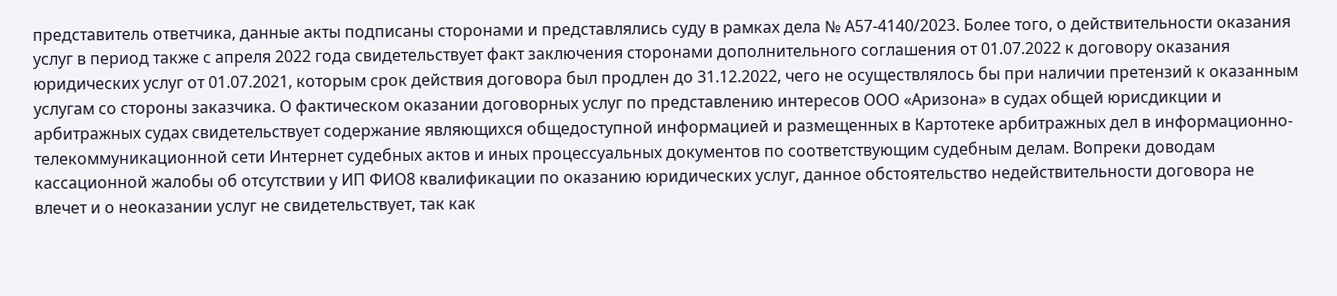представитель ответчика, данные акты подписаны сторонами и представлялись суду в рамках дела № А57-4140/2023. Более того, о действительности оказания услуг в период также с апреля 2022 года свидетельствует факт заключения сторонами дополнительного соглашения от 01.07.2022 к договору оказания юридических услуг от 01.07.2021, которым срок действия договора был продлен до 31.12.2022, чего не осуществлялось бы при наличии претензий к оказанным услугам со стороны заказчика. О фактическом оказании договорных услуг по представлению интересов ООО «Аризона» в судах общей юрисдикции и арбитражных судах свидетельствует содержание являющихся общедоступной информацией и размещенных в Картотеке арбитражных дел в информационно-телекоммуникационной сети Интернет судебных актов и иных процессуальных документов по соответствующим судебным делам. Вопреки доводам кассационной жалобы об отсутствии у ИП ФИО8 квалификации по оказанию юридических услуг, данное обстоятельство недействительности договора не влечет и о неоказании услуг не свидетельствует, так как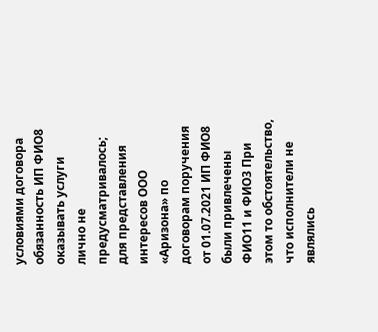условиями договора обязанность ИП ФИО8 оказывать услуги лично не предусматривалось; для представления интересов ООО «Аризона» по договорам поручения от 01.07.2021 ИП ФИО8 были привлечены ФИО11 и ФИО3 При этом то обстоятельство, что исполнители не являлись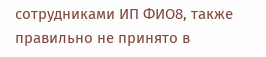сотрудниками ИП ФИО8, также правильно не принято в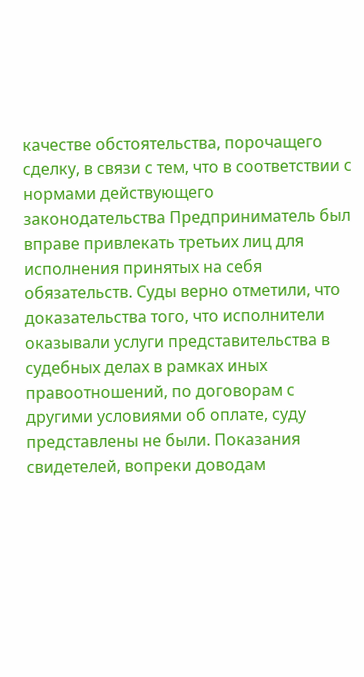качестве обстоятельства, порочащего сделку, в связи с тем, что в соответствии с нормами действующего законодательства Предприниматель был вправе привлекать третьих лиц для исполнения принятых на себя обязательств. Суды верно отметили, что доказательства того, что исполнители оказывали услуги представительства в судебных делах в рамках иных правоотношений, по договорам с другими условиями об оплате, суду представлены не были. Показания свидетелей, вопреки доводам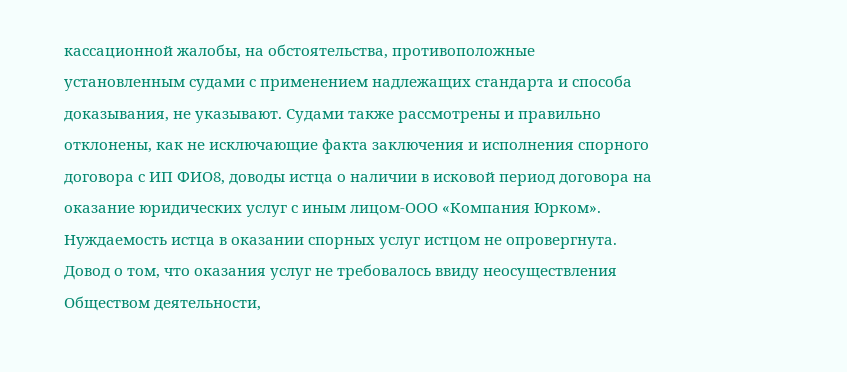кассационной жалобы, на обстоятельства, противоположные установленным судами с применением надлежащих стандарта и способа доказывания, не указывают. Судами также рассмотрены и правильно отклонены, как не исключающие факта заключения и исполнения спорного договора с ИП ФИО8, доводы истца о наличии в исковой период договора на оказание юридических услуг с иным лицом-ООО «Компания Юрком». Нуждаемость истца в оказании спорных услуг истцом не опровергнута. Довод о том, что оказания услуг не требовалось ввиду неосуществления Обществом деятельности,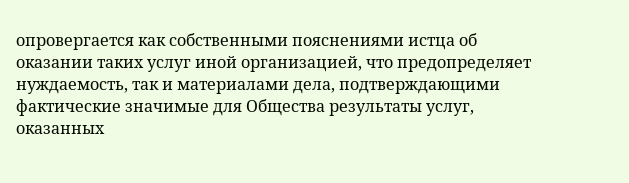опровергается как собственными пояснениями истца об оказании таких услуг иной организацией, что предопределяет нуждаемость, так и материалами дела, подтверждающими фактические значимые для Общества результаты услуг, оказанных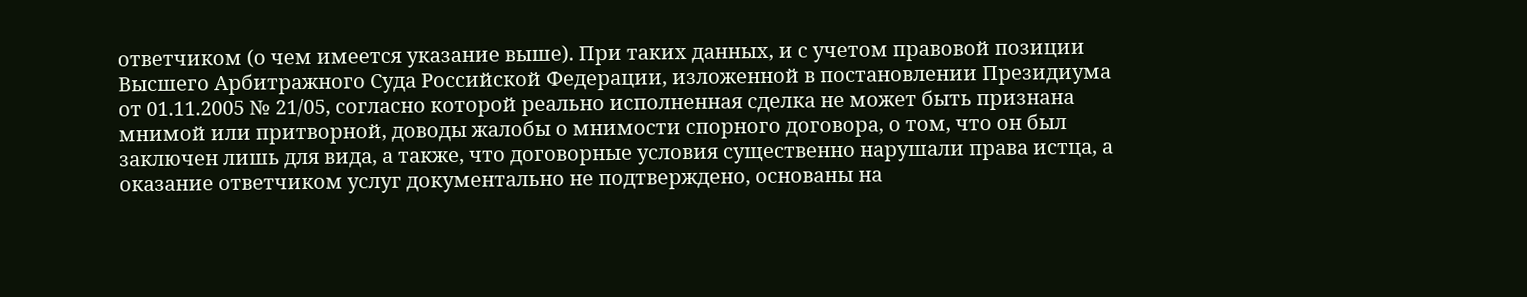ответчиком (о чем имеется указание выше). При таких данных, и с учетом правовой позиции Высшего Арбитражного Суда Российской Федерации, изложенной в постановлении Президиума от 01.11.2005 № 21/05, согласно которой реально исполненная сделка не может быть признана мнимой или притворной, доводы жалобы о мнимости спорного договора, о том, что он был заключен лишь для вида, а также, что договорные условия существенно нарушали права истца, а оказание ответчиком услуг документально не подтверждено, основаны на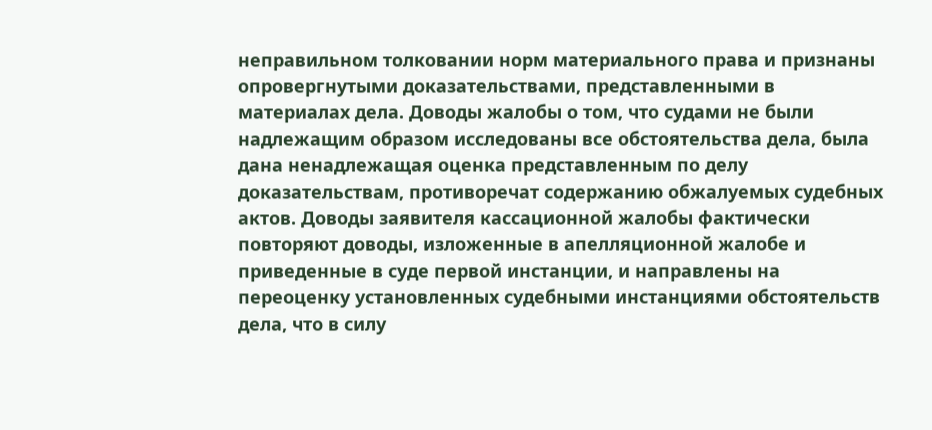неправильном толковании норм материального права и признаны опровергнутыми доказательствами, представленными в материалах дела. Доводы жалобы о том, что судами не были надлежащим образом исследованы все обстоятельства дела, была дана ненадлежащая оценка представленным по делу доказательствам, противоречат содержанию обжалуемых судебных актов. Доводы заявителя кассационной жалобы фактически повторяют доводы, изложенные в апелляционной жалобе и приведенные в суде первой инстанции, и направлены на переоценку установленных судебными инстанциями обстоятельств дела, что в силу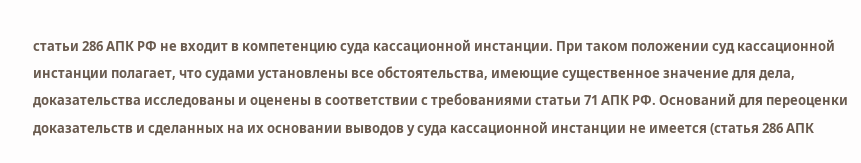статьи 286 АПК РФ не входит в компетенцию суда кассационной инстанции. При таком положении суд кассационной инстанции полагает, что судами установлены все обстоятельства, имеющие существенное значение для дела, доказательства исследованы и оценены в соответствии с требованиями статьи 71 АПК РФ. Оснований для переоценки доказательств и сделанных на их основании выводов у суда кассационной инстанции не имеется (статья 286 АПК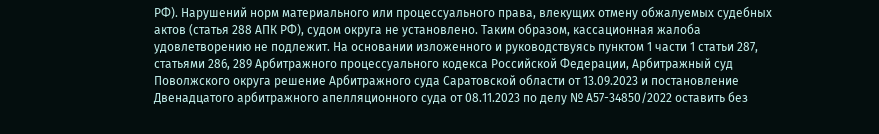РФ). Нарушений норм материального или процессуального права, влекущих отмену обжалуемых судебных актов (статья 288 АПК РФ), судом округа не установлено. Таким образом, кассационная жалоба удовлетворению не подлежит. На основании изложенного и руководствуясь пунктом 1 части 1 статьи 287, статьями 286, 289 Арбитражного процессуального кодекса Российской Федерации, Арбитражный суд Поволжского округа решение Арбитражного суда Саратовской области от 13.09.2023 и постановление Двенадцатого арбитражного апелляционного суда от 08.11.2023 по делу № А57-34850/2022 оставить без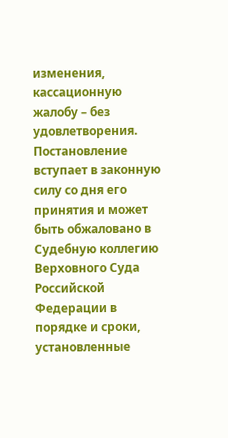изменения, кассационную жалобу – без удовлетворения. Постановление вступает в законную силу со дня его принятия и может быть обжаловано в Судебную коллегию Верховного Суда Российской Федерации в порядке и сроки, установленные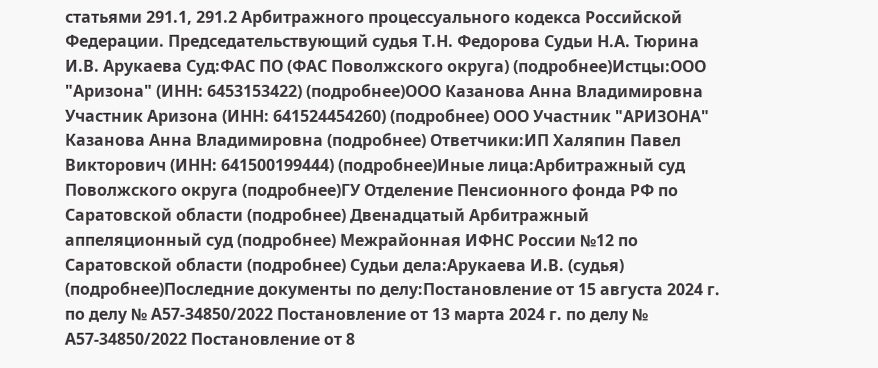статьями 291.1, 291.2 Арбитражного процессуального кодекса Российской Федерации. Председательствующий судья Т.Н. Федорова Судьи Н.А. Тюрина И.В. Арукаева Суд:ФАС ПО (ФАС Поволжского округа) (подробнее)Истцы:ООО "Аризона" (ИНН: 6453153422) (подробнее)ООО Казанова Анна Владимировна Участник Аризона (ИНН: 641524454260) (подробнее) ООО Участник "АРИЗОНА" Казанова Анна Владимировна (подробнее) Ответчики:ИП Халяпин Павел Викторович (ИНН: 641500199444) (подробнее)Иные лица:Арбитражный суд Поволжского округа (подробнее)ГУ Отделение Пенсионного фонда РФ по Саратовской области (подробнее) Двенадцатый Арбитражный аппеляционный суд (подробнее) Межрайонная ИФНС России №12 по Саратовской области (подробнее) Судьи дела:Арукаева И.В. (судья) (подробнее)Последние документы по делу:Постановление от 15 августа 2024 г. по делу № А57-34850/2022 Постановление от 13 марта 2024 г. по делу № А57-34850/2022 Постановление от 8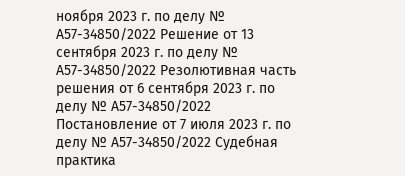ноября 2023 г. по делу № А57-34850/2022 Решение от 13 сентября 2023 г. по делу № А57-34850/2022 Резолютивная часть решения от 6 сентября 2023 г. по делу № А57-34850/2022 Постановление от 7 июля 2023 г. по делу № А57-34850/2022 Судебная практика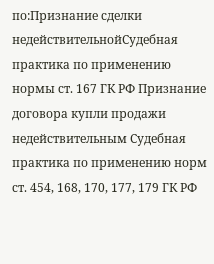по:Признание сделки недействительнойСудебная практика по применению нормы ст. 167 ГК РФ Признание договора купли продажи недействительным Судебная практика по применению норм ст. 454, 168, 170, 177, 179 ГК РФ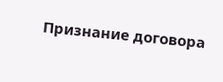Признание договора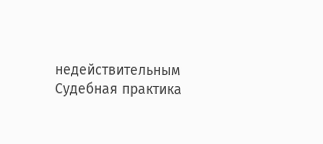недействительным Судебная практика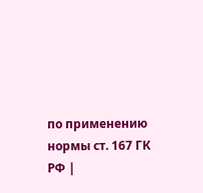по применению нормы ст. 167 ГК РФ |